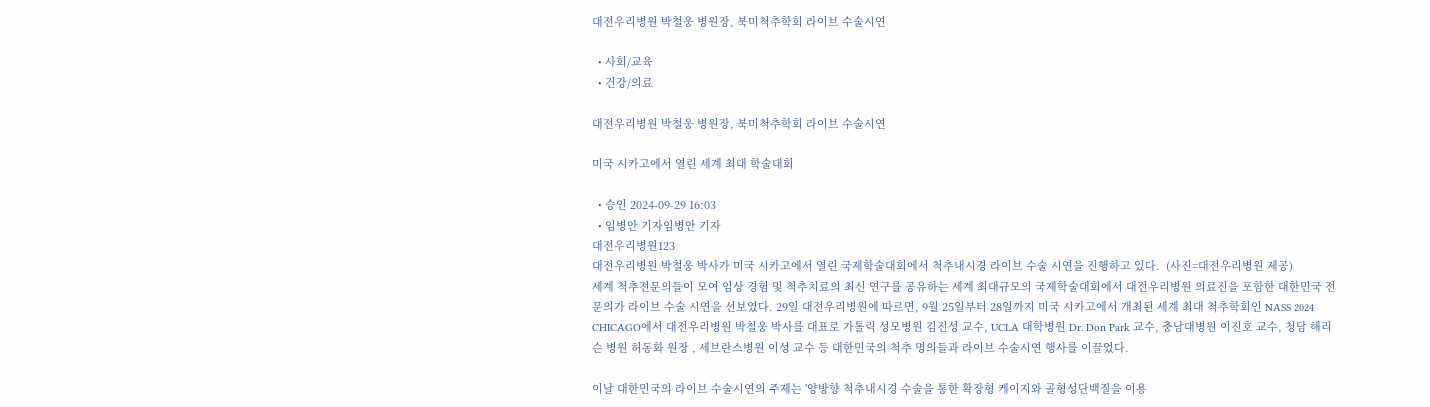대전우리병원 박철웅 병원장, 북미척추학회 라이브 수술시연

  • 사회/교육
  • 건강/의료

대전우리병원 박철웅 병원장, 북미척추학회 라이브 수술시연

미국 시카고에서 열린 세계 최대 학술대회

  • 승인 2024-09-29 16:03
  • 임병안 기자임병안 기자
대전우리병원123
대전우리병원 박철웅 박사가 미국 시카고에서 열린 국제학술대회에서 척추내시경 라이브 수술 시연을 진행하고 있다.  (사진=대전우리병원 제공)
세계 척추전문의들이 모여 임상 경험 및 척추치료의 최신 연구를 공유하는 세계 최대규모의 국제학술대회에서 대전우리병원 의료진을 포함한 대한민국 전문의가 라이브 수술 시연을 선보였다. 29일 대전우리병원에 따르면, 9월 25일부터 28일까지 미국 시카고에서 개최된 세계 최대 척추학회인 NASS 2024 CHICAGO에서 대전우리병원 박철웅 박사를 대표로 가톨릭 성모병원 김진성 교수, UCLA 대학병원 Dr. Don Park 교수, 충남대병원 이진호 교수, 청담 해리슨 병원 허동화 원장 , 세브란스병원 이성 교수 등 대한민국의 척추 명의들과 라이브 수술시연 행사를 이끌었다.

이날 대한민국의 라이브 수술시연의 주제는 '양방향 척추내시경 수술을 통한 확장형 케이지와 골형성단백질을 이용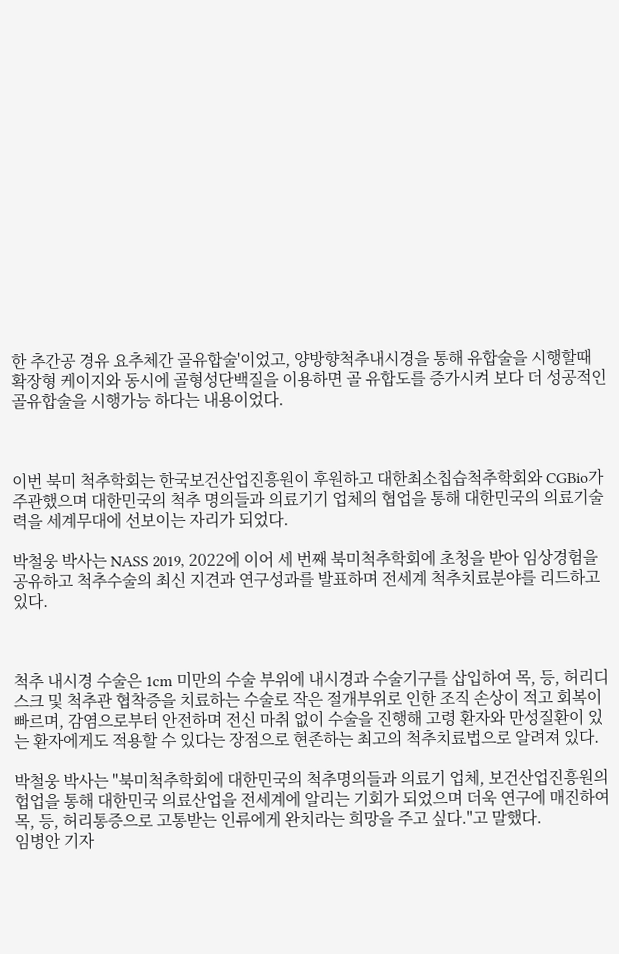한 추간공 경유 요추체간 골유합술'이었고, 양방향척추내시경을 통해 유합술을 시행할때 확장형 케이지와 동시에 골형성단백질을 이용하면 골 유합도를 증가시켜 보다 더 성공적인 골유합술을 시행가능 하다는 내용이었다.



이번 북미 척추학회는 한국보건산업진흥원이 후원하고 대한최소칩습척추학회와 CGBio가 주관했으며 대한민국의 척추 명의들과 의료기기 업체의 협업을 통해 대한민국의 의료기술력을 세계무대에 선보이는 자리가 되었다.

박철웅 박사는 NASS 2019, 2022에 이어 세 번째 북미척추학회에 초청을 받아 임상경험을 공유하고 척추수술의 최신 지견과 연구성과를 발표하며 전세계 척추치료분야를 리드하고 있다.



척추 내시경 수술은 1cm 미만의 수술 부위에 내시경과 수술기구를 삽입하여 목, 등, 허리디스크 및 척추관 협착증을 치료하는 수술로 작은 절개부위로 인한 조직 손상이 적고 회복이 빠르며, 감염으로부터 안전하며 전신 마취 없이 수술을 진행해 고령 환자와 만성질환이 있는 환자에게도 적용할 수 있다는 장점으로 현존하는 최고의 척추치료법으로 알려져 있다.

박철웅 박사는 "북미척추학회에 대한민국의 척추명의들과 의료기 업체, 보건산업진흥원의 헙업을 통해 대한민국 의료산업을 전세계에 알리는 기회가 되었으며 더욱 연구에 매진하여 목, 등, 허리통증으로 고통받는 인류에게 완치라는 희망을 주고 싶다."고 말했다.
임병안 기자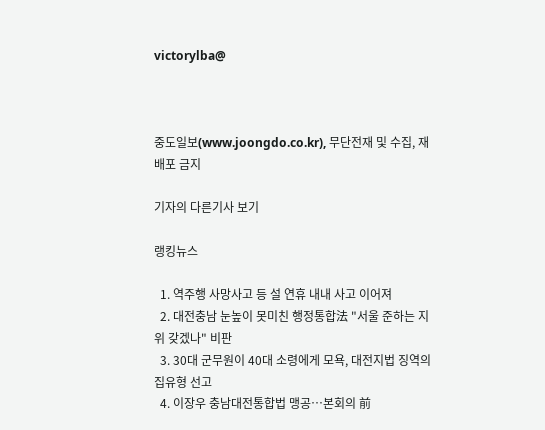victorylba@



중도일보(www.joongdo.co.kr), 무단전재 및 수집, 재배포 금지

기자의 다른기사 보기

랭킹뉴스

  1. 역주행 사망사고 등 설 연휴 내내 사고 이어져
  2. 대전충남 눈높이 못미친 행정통합法 "서울 준하는 지위 갖겠나" 비판
  3. 30대 군무원이 40대 소령에게 모욕, 대전지법 징역의 집유형 선고
  4. 이장우 충남대전통합법 맹공…본회의 前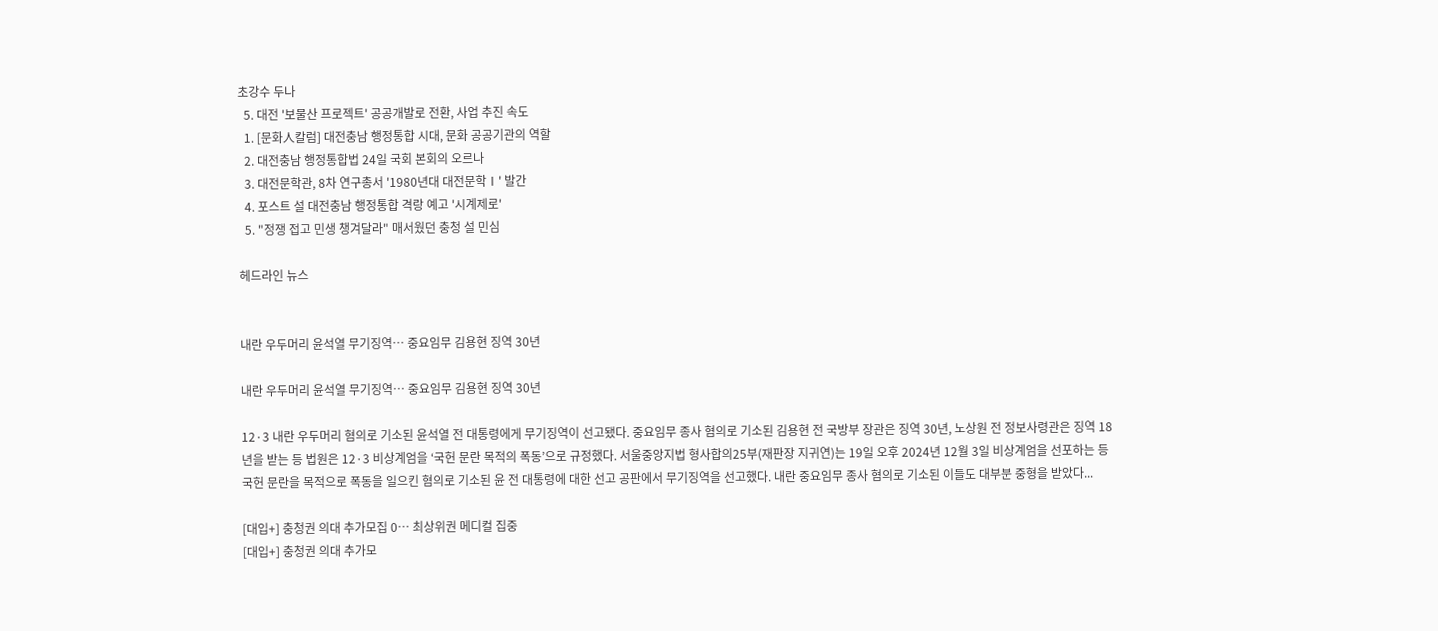초강수 두나
  5. 대전 '보물산 프로젝트' 공공개발로 전환, 사업 추진 속도
  1. [문화人칼럼] 대전충남 행정통합 시대, 문화 공공기관의 역할
  2. 대전충남 행정통합법 24일 국회 본회의 오르나
  3. 대전문학관, 8차 연구총서 '1980년대 대전문학Ⅰ' 발간
  4. 포스트 설 대전충남 행정통합 격랑 예고 '시계제로'
  5. "정쟁 접고 민생 챙겨달라" 매서웠던 충청 설 민심

헤드라인 뉴스


내란 우두머리 윤석열 무기징역… 중요임무 김용현 징역 30년

내란 우두머리 윤석열 무기징역… 중요임무 김용현 징역 30년

12·3 내란 우두머리 혐의로 기소된 윤석열 전 대통령에게 무기징역이 선고됐다. 중요임무 종사 혐의로 기소된 김용현 전 국방부 장관은 징역 30년, 노상원 전 정보사령관은 징역 18년을 받는 등 법원은 12·3 비상계엄을 ‘국헌 문란 목적의 폭동’으로 규정했다. 서울중앙지법 형사합의25부(재판장 지귀연)는 19일 오후 2024년 12월 3일 비상계엄을 선포하는 등 국헌 문란을 목적으로 폭동을 일으킨 혐의로 기소된 윤 전 대통령에 대한 선고 공판에서 무기징역을 선고했다. 내란 중요임무 종사 혐의로 기소된 이들도 대부분 중형을 받았다...

[대입+] 충청권 의대 추가모집 0… 최상위권 메디컬 집중
[대입+] 충청권 의대 추가모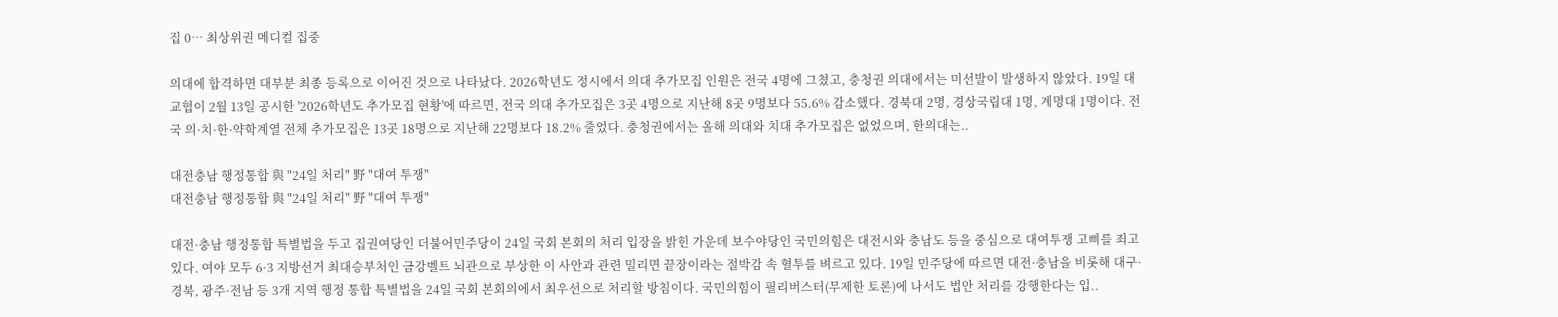집 0… 최상위권 메디컬 집중

의대에 합격하면 대부분 최종 등록으로 이어진 것으로 나타났다. 2026학년도 정시에서 의대 추가모집 인원은 전국 4명에 그쳤고, 충청권 의대에서는 미선발이 발생하지 않았다. 19일 대교협이 2월 13일 공시한 '2026학년도 추가모집 현황'에 따르면, 전국 의대 추가모집은 3곳 4명으로 지난해 8곳 9명보다 55.6% 감소했다. 경북대 2명, 경상국립대 1명, 계명대 1명이다. 전국 의·치·한·약학계열 전체 추가모집은 13곳 18명으로 지난해 22명보다 18.2% 줄었다. 충청권에서는 올해 의대와 치대 추가모집은 없었으며, 한의대는..

대전충남 행정통합 與 "24일 처리" 野 "대여 투쟁"
대전충남 행정통합 與 "24일 처리" 野 "대여 투쟁"

대전·충남 행정통합 특별법을 두고 집권여당인 더불어민주당이 24일 국회 본회의 처리 입장을 밝힌 가운데 보수야당인 국민의힘은 대전시와 충남도 등을 중심으로 대여투쟁 고삐를 죄고 있다. 여야 모두 6·3 지방선거 최대승부처인 금강벨트 뇌관으로 부상한 이 사안과 관련 밀리면 끝장이라는 절박감 속 혈투를 벼르고 있다. 19일 민주당에 따르면 대전·충남을 비롯해 대구·경북, 광주·전남 등 3개 지역 행정 통합 특별법을 24일 국회 본회의에서 최우선으로 처리할 방침이다. 국민의힘이 필리버스터(무제한 토론)에 나서도 법안 처리를 강행한다는 입..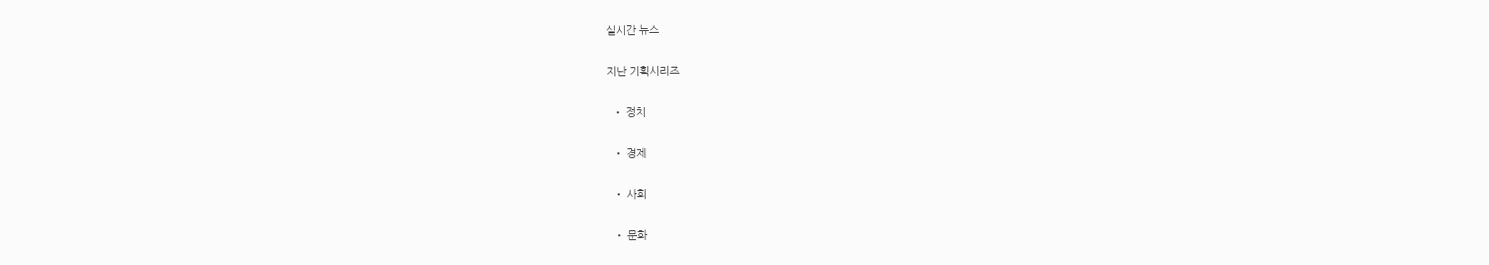실시간 뉴스

지난 기획시리즈

  • 정치

  • 경제

  • 사회

  • 문화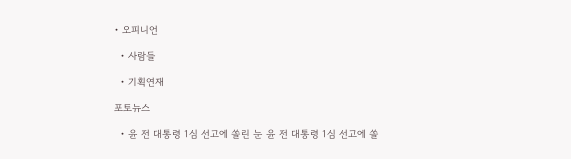• 오피니언

  • 사람들

  • 기획연재

포토뉴스

  • 윤 전 대통령 1심 선고에 쏠린 눈 윤 전 대통령 1심 선고에 쏠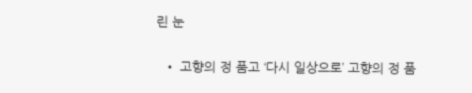린 눈

  • 고향의 정 품고 ‘다시 일상으로’ 고향의 정 품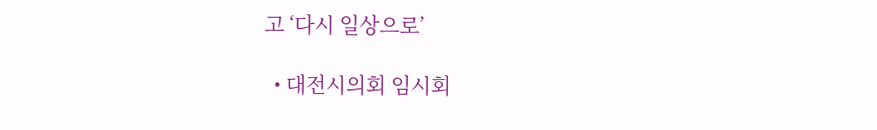고 ‘다시 일상으로’

  • 대전시의회 임시회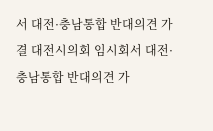서 대전·충남통합 반대의견 가결 대전시의회 임시회서 대전·충남통합 반대의견 가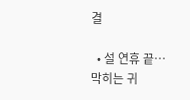결

  • 설 연휴 끝…막히는 귀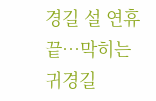경길 설 연휴 끝…막히는 귀경길